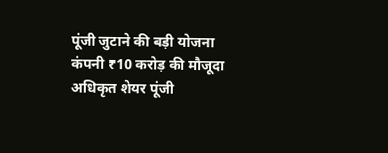पूंजी जुटाने की बड़ी योजना
कंपनी ₹10 करोड़ की मौजूदा अधिकृत शेयर पूंजी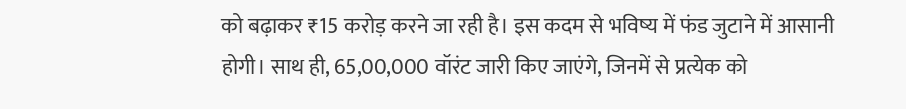को बढ़ाकर ₹15 करोड़ करने जा रही है। इस कदम से भविष्य में फंड जुटाने में आसानी होगी। साथ ही, 65,00,000 वॉरंट जारी किए जाएंगे, जिनमें से प्रत्येक को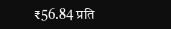₹56.84 प्रति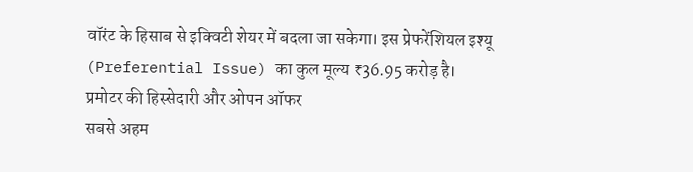वॉरंट के हिसाब से इक्विटी शेयर में बदला जा सकेगा। इस प्रेफरेंशियल इश्यू (Preferential Issue) का कुल मूल्य ₹36.95 करोड़ है।
प्रमोटर की हिस्सेदारी और ओपन ऑफर
सबसे अहम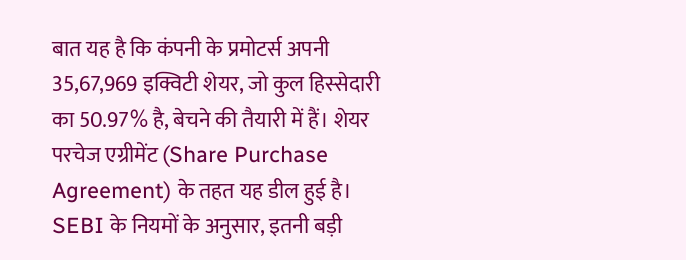बात यह है कि कंपनी के प्रमोटर्स अपनी 35,67,969 इक्विटी शेयर, जो कुल हिस्सेदारी का 50.97% है, बेचने की तैयारी में हैं। शेयर परचेज एग्रीमेंट (Share Purchase Agreement) के तहत यह डील हुई है। SEBI के नियमों के अनुसार, इतनी बड़ी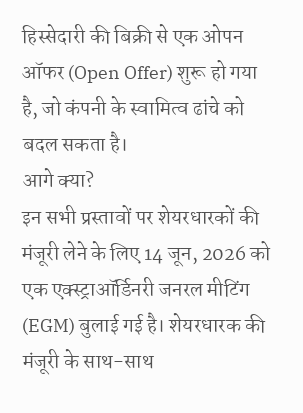हिस्सेदारी की बिक्री से एक ओपन ऑफर (Open Offer) शुरू हो गया है, जो कंपनी के स्वामित्व ढांचे को बदल सकता है।
आगे क्या?
इन सभी प्रस्तावों पर शेयरधारकों की मंजूरी लेने के लिए 14 जून, 2026 को एक एक्स्ट्राऑर्डिनरी जनरल मीटिंग (EGM) बुलाई गई है। शेयरधारक की मंजूरी के साथ-साथ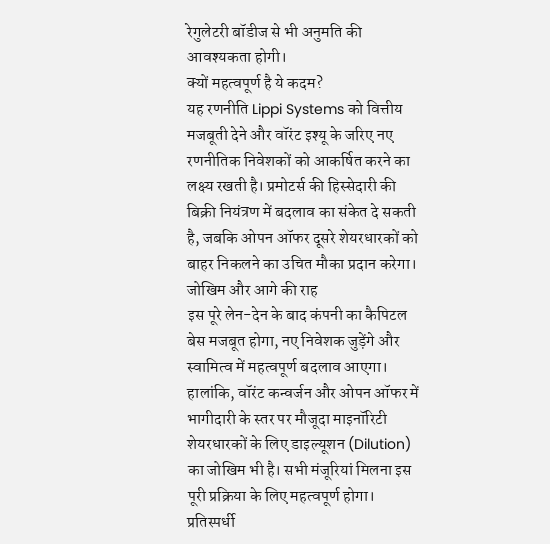रेगुलेटरी बॉडीज से भी अनुमति की आवश्यकता होगी।
क्यों महत्वपूर्ण है ये कदम?
यह रणनीति Lippi Systems को वित्तीय मजबूती देने और वॉरंट इश्यू के जरिए नए रणनीतिक निवेशकों को आकर्षित करने का लक्ष्य रखती है। प्रमोटर्स की हिस्सेदारी की बिक्री नियंत्रण में बदलाव का संकेत दे सकती है, जबकि ओपन ऑफर दूसरे शेयरधारकों को बाहर निकलने का उचित मौका प्रदान करेगा।
जोखिम और आगे की राह
इस पूरे लेन-देन के बाद कंपनी का कैपिटल बेस मजबूत होगा, नए निवेशक जुड़ेंगे और स्वामित्व में महत्वपूर्ण बदलाव आएगा। हालांकि, वॉरंट कन्वर्जन और ओपन ऑफर में भागीदारी के स्तर पर मौजूदा माइनॉरिटी शेयरधारकों के लिए डाइल्यूशन (Dilution) का जोखिम भी है। सभी मंजूरियां मिलना इस पूरी प्रक्रिया के लिए महत्वपूर्ण होगा।
प्रतिस्पर्धी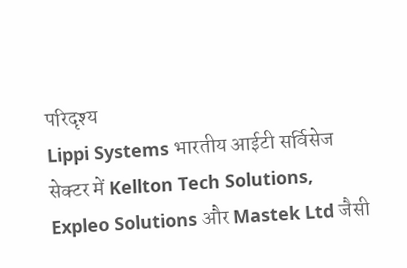परिदृश्य
Lippi Systems भारतीय आईटी सर्विसेज सेक्टर में Kellton Tech Solutions, Expleo Solutions और Mastek Ltd जैसी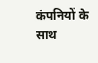कंपनियों के साथ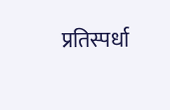प्रतिस्पर्धा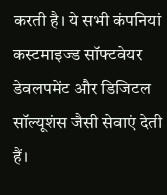करती है। ये सभी कंपनियां कस्टमाइज्ड सॉफ्टवेयर डेवलपमेंट और डिजिटल सॉल्यूशंस जैसी सेवाएं देती हैं।